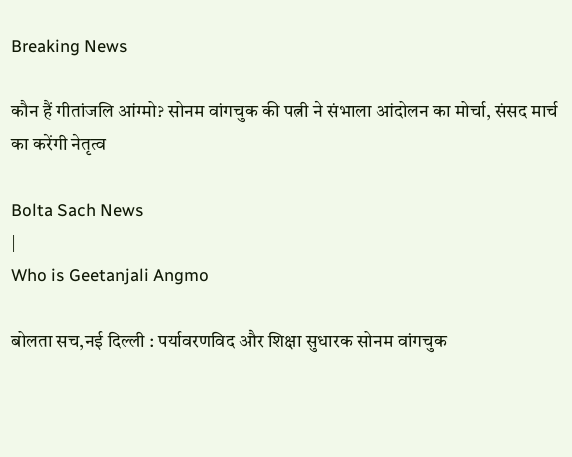Breaking News

कौन हैं गीतांजलि आंग्मो? सोनम वांगचुक की पत्नी ने संभाला आंदोलन का मोर्चा, संसद मार्च का करेंगी नेतृत्व

Bolta Sach News
|
Who is Geetanjali Angmo

बोलता सच,नई दिल्ली : पर्यावरणविद और शिक्षा सुधारक सोनम वांगचुक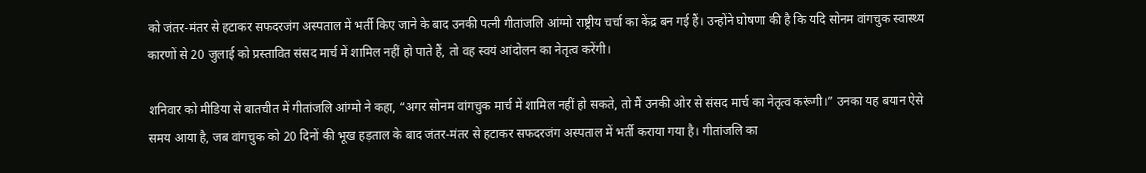को जंतर-मंतर से हटाकर सफदरजंग अस्पताल में भर्ती किए जाने के बाद उनकी पत्नी गीतांजलि आंग्मो राष्ट्रीय चर्चा का केंद्र बन गई हैं। उन्होंने घोषणा की है कि यदि सोनम वांगचुक स्वास्थ्य कारणों से 20 जुलाई को प्रस्तावित संसद मार्च में शामिल नहीं हो पाते हैं, तो वह स्वयं आंदोलन का नेतृत्व करेंगी।

शनिवार को मीडिया से बातचीत में गीतांजलि आंग्मो ने कहा, “अगर सोनम वांगचुक मार्च में शामिल नहीं हो सकते, तो मैं उनकी ओर से संसद मार्च का नेतृत्व करूंगी।” उनका यह बयान ऐसे समय आया है, जब वांगचुक को 20 दिनों की भूख हड़ताल के बाद जंतर-मंतर से हटाकर सफदरजंग अस्पताल में भर्ती कराया गया है। गीतांजलि का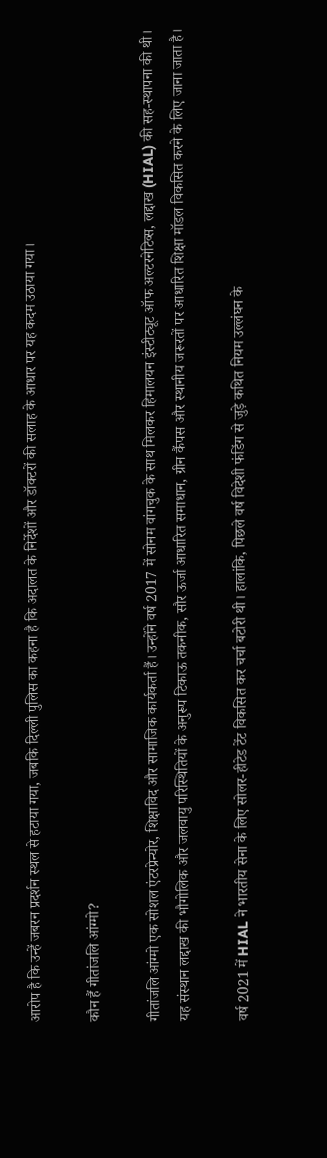आरोप है कि उन्हें जबरन प्रदर्शन स्थल से हटाया गया, जबकि दिल्ली पुलिस का कहना है कि अदालत के निर्देशों और डॉक्टरों की सलाह के आधार पर यह कदम उठाया गया।

कौन हैं गीतांजलि आंग्मो?

गीतांजलि आंग्मो एक सोशल एंटरप्रेन्योर, शिक्षाविद और सामाजिक कार्यकर्ता हैं। उन्होंने वर्ष 2017 में सोनम वांगचुक के साथ मिलकर हिमालयन इंस्टीट्यूट ऑफ अल्टरनेटिव्स, लद्दाख (HIAL) की सह-स्थापना की थी। यह संस्थान लद्दाख की भौगोलिक और जलवायु परिस्थितियों के अनुरूप टिकाऊ तकनीक, सौर ऊर्जा आधारित समाधान, ग्रीन कैंपस और स्थानीय जरूरतों पर आधारित शिक्षा मॉडल विकसित करने के लिए जाना जाता है।

वर्ष 2021 में HIAL ने भारतीय सेना के लिए सोलर-हीटेड टेंट विकसित कर चर्चा बटोरी थी। हालांकि, पिछले वर्ष विदेशी फंडिंग से जुड़े कथित नियम उल्लंघन के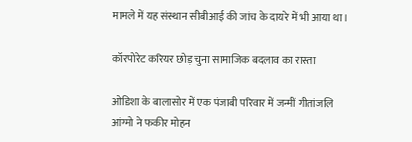मामले में यह संस्थान सीबीआई की जांच के दायरे में भी आया था।

कॉरपोरेट करियर छोड़ चुना सामाजिक बदलाव का रास्ता

ओडिशा के बालासोर में एक पंजाबी परिवार में जन्मीं गीतांजलि आंग्मो ने फकीर मोहन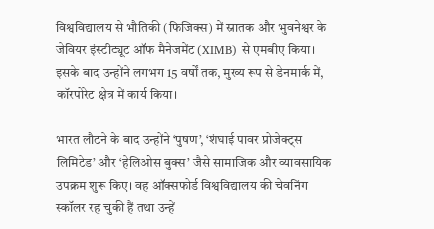विश्वविद्यालय से भौतिकी (फिजिक्स) में स्नातक और भुवनेश्वर के जेवियर इंस्टीट्यूट ऑफ मैनेजमेंट (XIMB) से एमबीए किया। इसके बाद उन्होंने लगभग 15 वर्षों तक, मुख्य रूप से डेनमार्क में, कॉरपोरेट क्षेत्र में कार्य किया।

भारत लौटने के बाद उन्होंने ‘पुषण’, ‘शंघाई पावर प्रोजेक्ट्स लिमिटेड’ और ‘हेलिओस बुक्स’ जैसे सामाजिक और व्यावसायिक उपक्रम शुरू किए। वह ऑक्सफोर्ड विश्वविद्यालय की चेवनिंग स्कॉलर रह चुकी हैं तथा उन्हें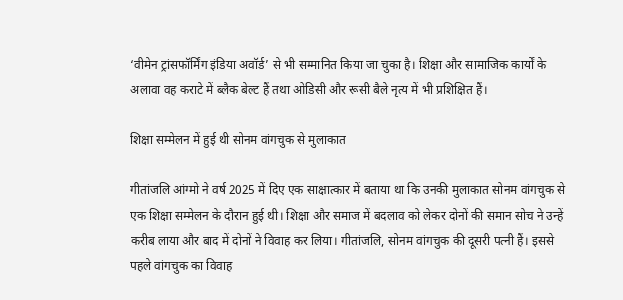‘वीमेन ट्रांसफॉर्मिंग इंडिया अवॉर्ड’ से भी सम्मानित किया जा चुका है। शिक्षा और सामाजिक कार्यों के अलावा वह कराटे में ब्लैक बेल्ट हैं तथा ओडिसी और रूसी बैले नृत्य में भी प्रशिक्षित हैं।

शिक्षा सम्मेलन में हुई थी सोनम वांगचुक से मुलाकात

गीतांजलि आंग्मो ने वर्ष 2025 में दिए एक साक्षात्कार में बताया था कि उनकी मुलाकात सोनम वांगचुक से एक शिक्षा सम्मेलन के दौरान हुई थी। शिक्षा और समाज में बदलाव को लेकर दोनों की समान सोच ने उन्हें करीब लाया और बाद में दोनों ने विवाह कर लिया। गीतांजलि, सोनम वांगचुक की दूसरी पत्नी हैं। इससे पहले वांगचुक का विवाह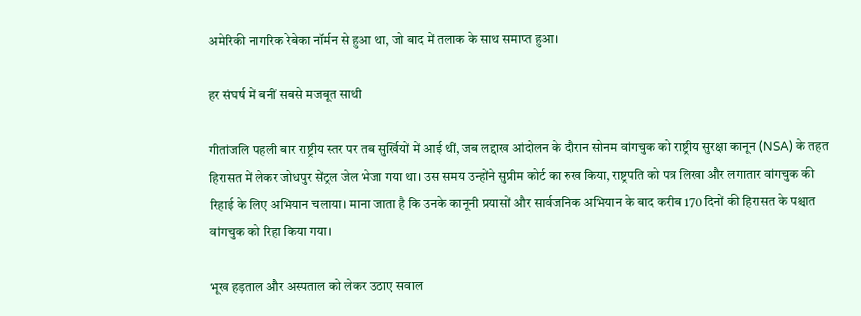अमेरिकी नागरिक रेबेका नॉर्मन से हुआ था, जो बाद में तलाक के साथ समाप्त हुआ।

हर संघर्ष में बनीं सबसे मजबूत साथी

गीतांजलि पहली बार राष्ट्रीय स्तर पर तब सुर्खियों में आई थीं, जब लद्दाख आंदोलन के दौरान सोनम वांगचुक को राष्ट्रीय सुरक्षा कानून (NSA) के तहत हिरासत में लेकर जोधपुर सेंट्रल जेल भेजा गया था। उस समय उन्होंने सुप्रीम कोर्ट का रुख किया, राष्ट्रपति को पत्र लिखा और लगातार वांगचुक की रिहाई के लिए अभियान चलाया। माना जाता है कि उनके कानूनी प्रयासों और सार्वजनिक अभियान के बाद करीब 170 दिनों की हिरासत के पश्चात वांगचुक को रिहा किया गया।

भूख हड़ताल और अस्पताल को लेकर उठाए सवाल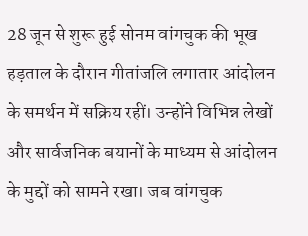28 जून से शुरू हुई सोनम वांगचुक की भूख हड़ताल के दौरान गीतांजलि लगातार आंदोलन के समर्थन में सक्रिय रहीं। उन्होंने विभिन्न लेखों और सार्वजनिक बयानों के माध्यम से आंदोलन के मुद्दों को सामने रखा। जब वांगचुक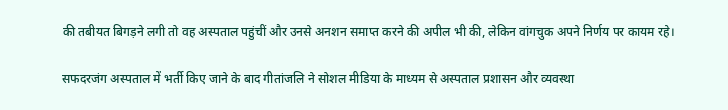की तबीयत बिगड़ने लगी तो वह अस्पताल पहुंचीं और उनसे अनशन समाप्त करने की अपील भी की, लेकिन वांगचुक अपने निर्णय पर कायम रहे।

सफदरजंग अस्पताल में भर्ती किए जाने के बाद गीतांजलि ने सोशल मीडिया के माध्यम से अस्पताल प्रशासन और व्यवस्था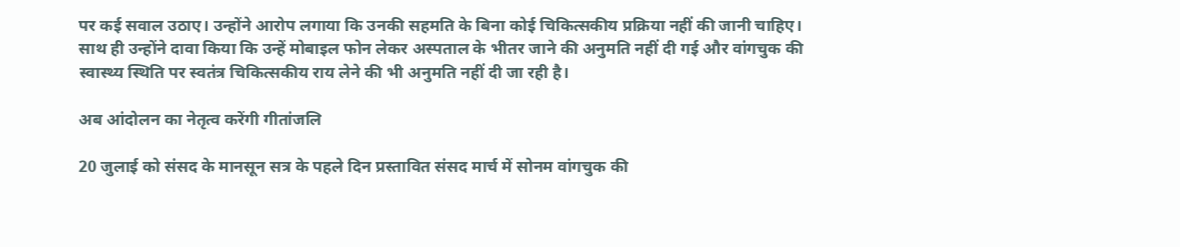पर कई सवाल उठाए। उन्होंने आरोप लगाया कि उनकी सहमति के बिना कोई चिकित्सकीय प्रक्रिया नहीं की जानी चाहिए। साथ ही उन्होंने दावा किया कि उन्हें मोबाइल फोन लेकर अस्पताल के भीतर जाने की अनुमति नहीं दी गई और वांगचुक की स्वास्थ्य स्थिति पर स्वतंत्र चिकित्सकीय राय लेने की भी अनुमति नहीं दी जा रही है।

अब आंदोलन का नेतृत्व करेंगी गीतांजलि

20 जुलाई को संसद के मानसून सत्र के पहले दिन प्रस्तावित संसद मार्च में सोनम वांगचुक की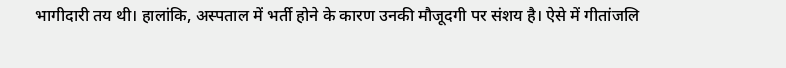भागीदारी तय थी। हालांकि, अस्पताल में भर्ती होने के कारण उनकी मौजूदगी पर संशय है। ऐसे में गीतांजलि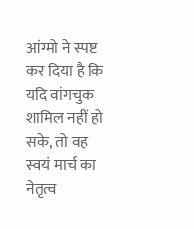आंग्मो ने स्पष्ट कर दिया है कि यदि वांगचुक शामिल नहीं हो सके, तो वह स्वयं मार्च का नेतृत्व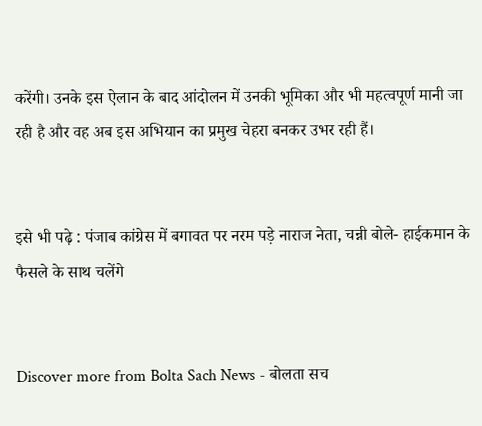करेंगी। उनके इस ऐलान के बाद आंदोलन में उनकी भूमिका और भी महत्वपूर्ण मानी जा रही है और वह अब इस अभियान का प्रमुख चेहरा बनकर उभर रही हैं।


इसे भी पढ़े : पंजाब कांग्रेस में बगावत पर नरम पड़े नाराज नेता, चन्नी बोले- हाईकमान के फैसले के साथ चलेंगे


Discover more from Bolta Sach News - बोलता सच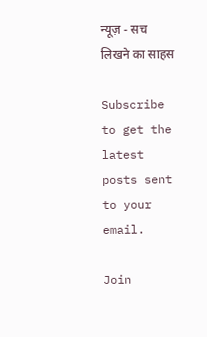न्यूज़ - सच लिखने का साहस

Subscribe to get the latest posts sent to your email.

Join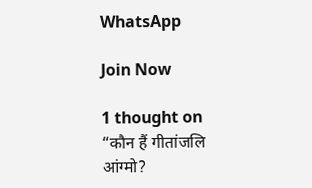WhatsApp

Join Now

1 thought on “कौन हैं गीतांजलि आंग्मो?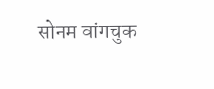सोनम वांगचुक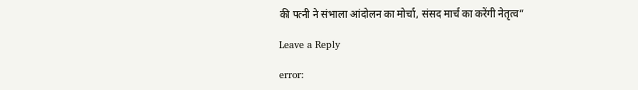की पत्नी ने संभाला आंदोलन का मोर्चा, संसद मार्च का करेंगी नेतृत्व”

Leave a Reply

error: